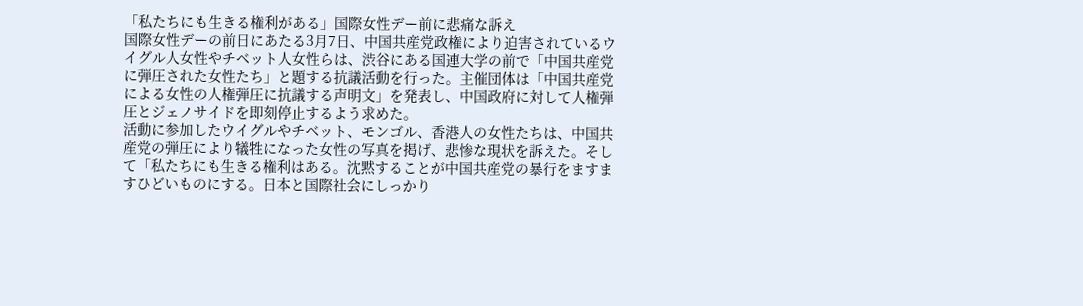「私たちにも生きる権利がある」国際女性デー前に悲痛な訴え
国際女性デーの前日にあたる3月7日、中国共産党政権により迫害されているウイグル人女性やチベット人女性らは、渋谷にある国連大学の前で「中国共産党に弾圧された女性たち」と題する抗議活動を行った。主催団体は「中国共産党による女性の人権弾圧に抗議する声明文」を発表し、中国政府に対して人権弾圧とジェノサイドを即刻停止するよう求めた。
活動に参加したウイグルやチベット、モンゴル、香港人の女性たちは、中国共産党の弾圧により犠牲になった女性の写真を掲げ、悲惨な現状を訴えた。そして「私たちにも生きる権利はある。沈黙することが中国共産党の暴行をますますひどいものにする。日本と国際社会にしっかり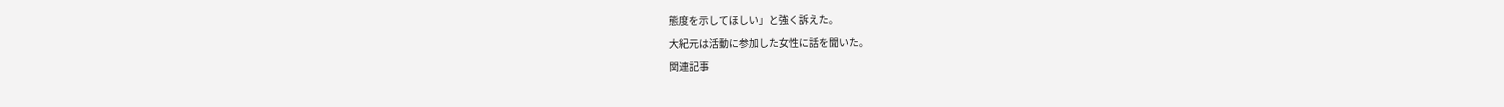態度を示してほしい」と強く訴えた。
大紀元は活動に参加した女性に話を聞いた。
関連記事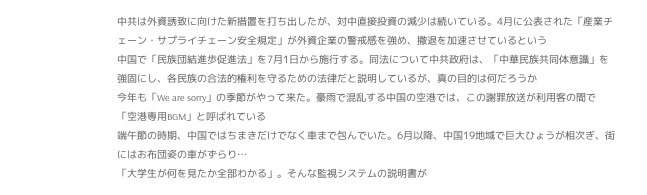中共は外資誘致に向けた新措置を打ち出したが、対中直接投資の減少は続いている。4月に公表された「産業チェーン・サプライチェーン安全規定」が外資企業の警戒感を強め、撤退を加速させているという
中国で「民族団結進歩促進法」を7月1日から施行する。同法について中共政府は、「中華民族共同体意識」を強固にし、各民族の合法的権利を守るための法律だと説明しているが、真の目的は何だろうか
今年も「We are sorry」の季節がやって来た。豪雨で混乱する中国の空港では、この謝罪放送が利用客の間で「空港専用BGM」と呼ばれている
端午節の時期、中国ではちまきだけでなく車まで包んでいた。6月以降、中国19地域で巨大ひょうが相次ぎ、街にはお布団姿の車がずらり…
「大学生が何を見たか全部わかる」。そんな監視システムの説明書が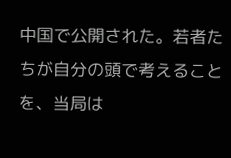中国で公開された。若者たちが自分の頭で考えることを、当局は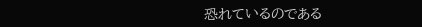恐れているのである